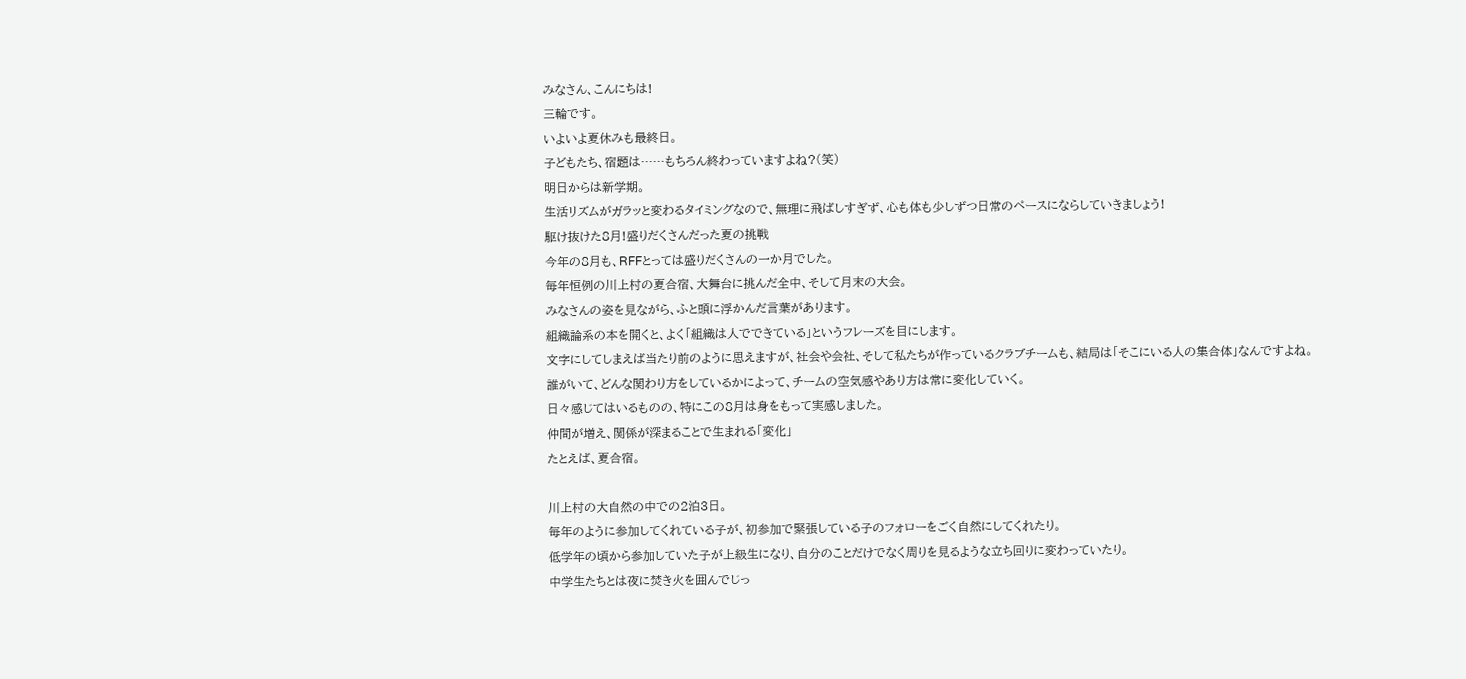みなさん、こんにちは!
三輪です。
いよいよ夏休みも最終日。
子どもたち、宿題は……もちろん終わっていますよね?(笑)
明日からは新学期。
生活リズムがガラッと変わるタイミングなので、無理に飛ばしすぎず、心も体も少しずつ日常のペースにならしていきましょう!
駆け抜けた8月!盛りだくさんだった夏の挑戦
今年の8月も、RFFとっては盛りだくさんの一か月でした。
毎年恒例の川上村の夏合宿、大舞台に挑んだ全中、そして月末の大会。
みなさんの姿を見ながら、ふと頭に浮かんだ言葉があります。
組織論系の本を開くと、よく「組織は人でできている」というフレーズを目にします。
文字にしてしまえば当たり前のように思えますが、社会や会社、そして私たちが作っているクラブチームも、結局は「そこにいる人の集合体」なんですよね。
誰がいて、どんな関わり方をしているかによって、チームの空気感やあり方は常に変化していく。
日々感じてはいるものの、特にこの8月は身をもって実感しました。
仲間が増え、関係が深まることで生まれる「変化」
たとえば、夏合宿。

川上村の大自然の中での2泊3日。
毎年のように参加してくれている子が、初参加で緊張している子のフォローをごく自然にしてくれたり。
低学年の頃から参加していた子が上級生になり、自分のことだけでなく周りを見るような立ち回りに変わっていたり。
中学生たちとは夜に焚き火を囲んでじっ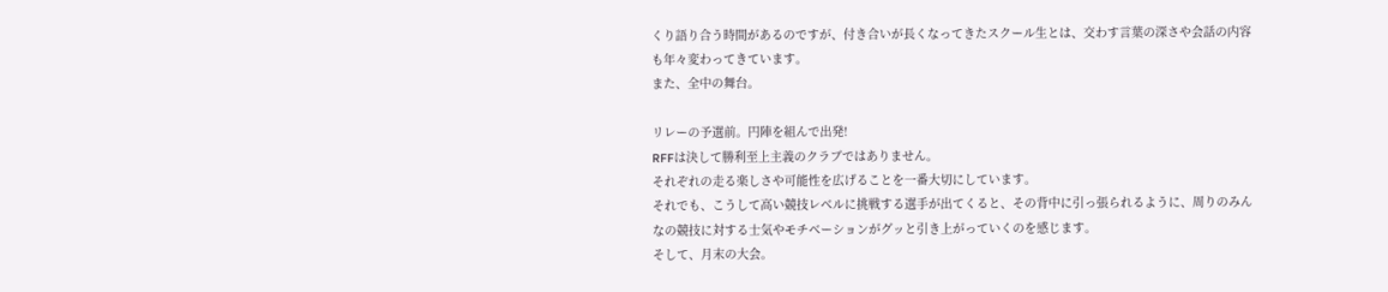くり語り合う時間があるのですが、付き合いが長くなってきたスクール生とは、交わす言葉の深さや会話の内容も年々変わってきています。
また、全中の舞台。

リレーの予選前。円陣を組んで出発!
RFFは決して勝利至上主義のクラブではありません。
それぞれの走る楽しさや可能性を広げることを一番大切にしています。
それでも、こうして高い競技レベルに挑戦する選手が出てくると、その背中に引っ張られるように、周りのみんなの競技に対する士気やモチベーションがグッと引き上がっていくのを感じます。
そして、月末の大会。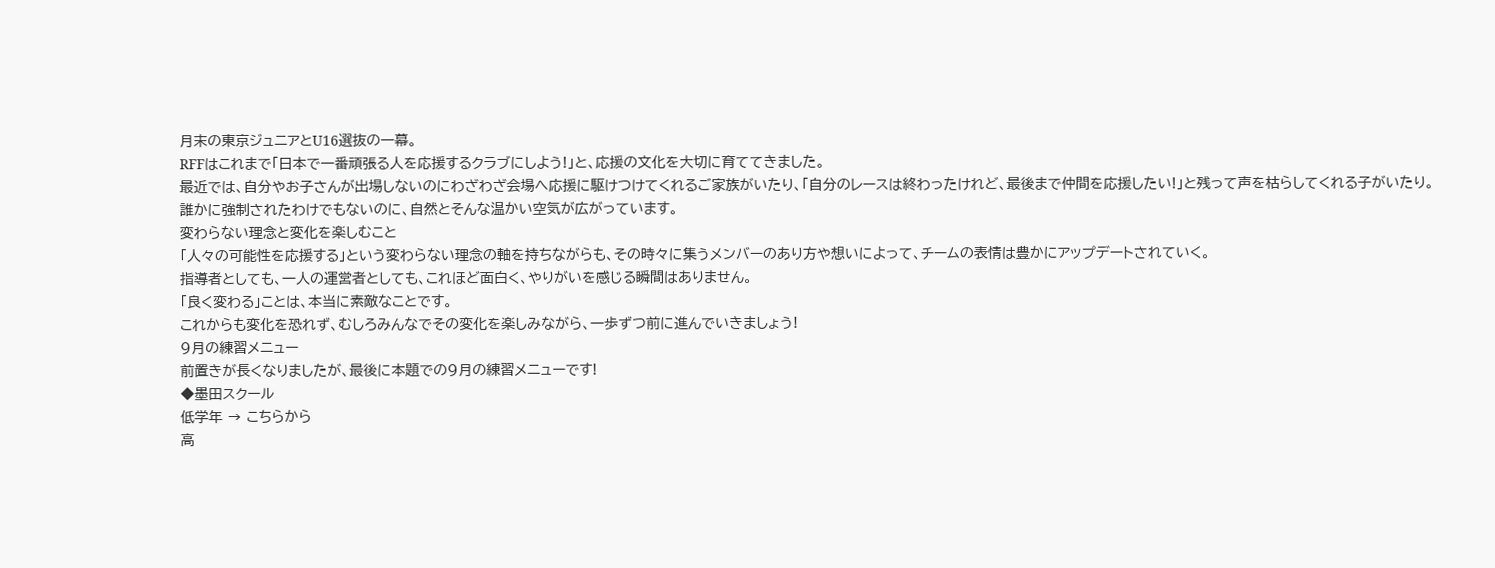月末の東京ジュニアとU16選抜の一幕。
RFFはこれまで「日本で一番頑張る人を応援するクラブにしよう!」と、応援の文化を大切に育ててきました。
最近では、自分やお子さんが出場しないのにわざわざ会場へ応援に駆けつけてくれるご家族がいたり、「自分のレースは終わったけれど、最後まで仲間を応援したい!」と残って声を枯らしてくれる子がいたり。
誰かに強制されたわけでもないのに、自然とそんな温かい空気が広がっています。
変わらない理念と変化を楽しむこと
「人々の可能性を応援する」という変わらない理念の軸を持ちながらも、その時々に集うメンバーのあり方や想いによって、チームの表情は豊かにアップデートされていく。
指導者としても、一人の運営者としても、これほど面白く、やりがいを感じる瞬間はありません。
「良く変わる」ことは、本当に素敵なことです。
これからも変化を恐れず、むしろみんなでその変化を楽しみながら、一歩ずつ前に進んでいきましょう!
9月の練習メニュー
前置きが長くなりましたが、最後に本題での9月の練習メニューです!
◆墨田スクール
低学年 → こちらから
高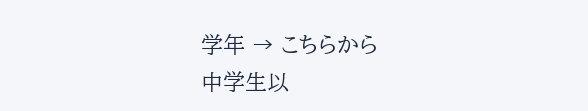学年 → こちらから
中学生以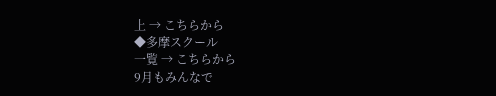上 → こちらから
◆多摩スクール
一覧 → こちらから
9月もみんなで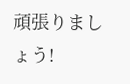頑張りましょう!